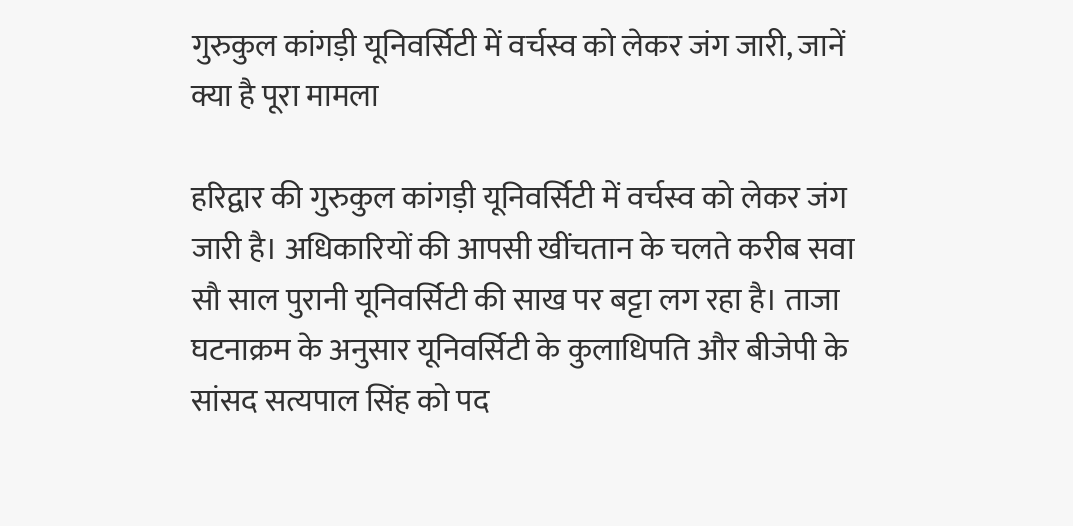गुरुकुल कांगड़ी यूनिवर्सिटी में वर्चस्व को लेकर जंग जारी, जानें क्या है पूरा मामला

हरिद्वार की गुरुकुल कांगड़ी यूनिवर्सिटी में वर्चस्व को लेकर जंग जारी है। अधिकारियों की आपसी खींचतान के चलते करीब सवा सौ साल पुरानी यूनिवर्सिटी की साख पर बट्टा लग रहा है। ताजा घटनाक्रम के अनुसार यूनिवर्सिटी के कुलाधिपति और बीजेपी के सांसद सत्यपाल सिंह को पद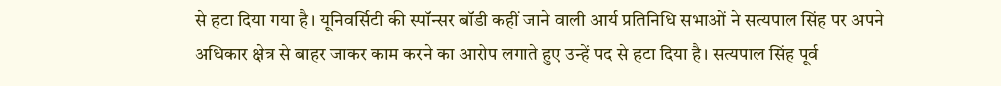से हटा दिया गया है। यूनिवर्सिटी की स्पॉन्सर बॉडी कहीं जाने वाली आर्य प्रतिनिधि सभाओं ने सत्यपाल सिंह पर अपने अधिकार क्षेत्र से बाहर जाकर काम करने का आरोप लगाते हुए उन्हें पद से हटा दिया है। सत्यपाल सिंह पूर्व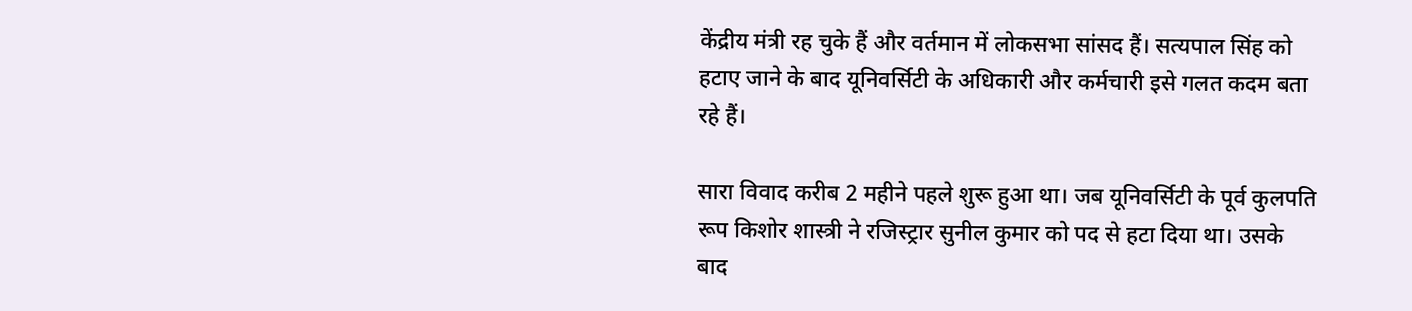केंद्रीय मंत्री रह चुके हैं और वर्तमान में लोकसभा सांसद हैं। सत्यपाल सिंह को हटाए जाने के बाद यूनिवर्सिटी के अधिकारी और कर्मचारी इसे गलत कदम बता रहे हैं।

सारा विवाद करीब 2 महीने पहले शुरू हुआ था। जब यूनिवर्सिटी के पूर्व कुलपति रूप किशोर शास्त्री ने रजिस्ट्रार सुनील कुमार को पद से हटा दिया था। उसके बाद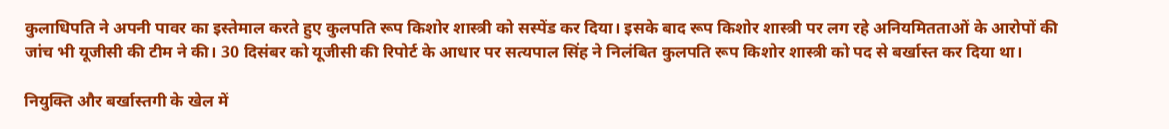कुलाधिपति ने अपनी पावर का इस्तेमाल करते हुए कुलपति रूप किशोर शास्त्री को सस्पेंड कर दिया। इसके बाद रूप किशोर शास्त्री पर लग रहे अनियमितताओं के आरोपों की जांच भी यूजीसी की टीम ने की। 30 दिसंबर को यूजीसी की रिपोर्ट के आधार पर सत्यपाल सिंह ने निलंबित कुलपति रूप किशोर शास्त्री को पद से बर्खास्त कर दिया था।

नियुक्ति और बर्खास्तगी के खेल में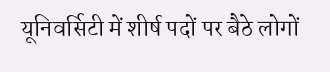यूनिवर्सिटी में शीर्ष पदों पर बैठे लोगों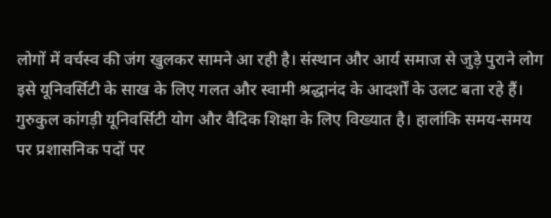लोगों में वर्चस्व की जंग खुलकर सामने आ रही है। संस्थान और आर्य समाज से जुड़े पुराने लोग इसे यूनिवर्सिटी के साख के लिए गलत और स्वामी श्रद्धानंद के आदर्शों के उलट बता रहे हैं। गुरुकुल कांगड़ी यूनिवर्सिटी योग और वैदिक शिक्षा के लिए विख्यात है। हालांकि समय-समय पर प्रशासनिक पदों पर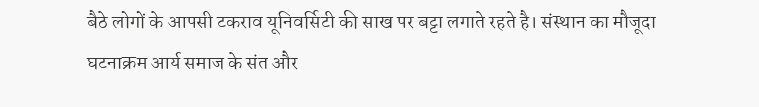बैठे लोगों के आपसी टकराव यूनिवर्सिटी की साख पर बट्टा लगाते रहते है। संस्थान का मौजूदा घटनाक्रम आर्य समाज के संत और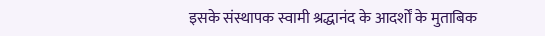इसके संस्थापक स्वामी श्रद्धानंद के आदर्शों के मुताबिक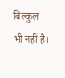बिल्कुल भी नहीं है।